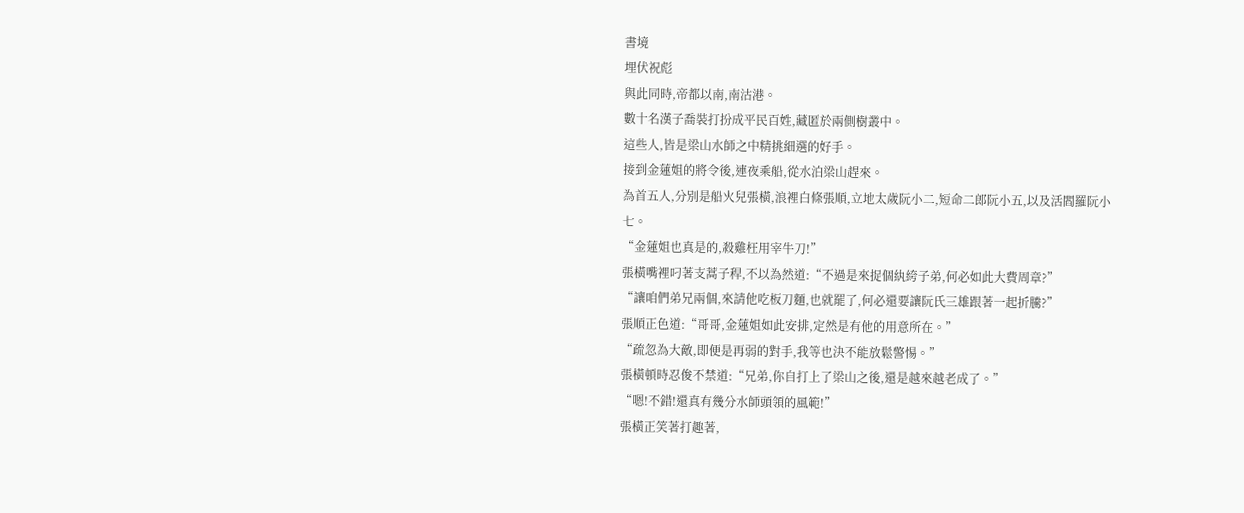書境
埋伏祝彪
與此同時,帝都以南,南沽港。
數十名漢子喬裝打扮成平民百姓,藏匿於兩側樹叢中。
這些人,皆是梁山水師之中精挑細選的好手。
接到金蓮姐的將令後,連夜乘船,從水泊梁山趕來。
為首五人,分別是船火兒張橫,浪裡白條張順,立地太歲阮小二,短命二郎阮小五,以及活閻羅阮小七。
“金蓮姐也真是的,殺雞枉用宰牛刀!”
張橫嘴裡叼著支蒿子稈,不以為然道:“不過是來捉個紈絝子弟,何必如此大費周章?”
“讓咱們弟兄兩個,來請他吃板刀麵,也就罷了,何必還要讓阮氏三雄跟著一起折騰?”
張順正色道:“哥哥,金蓮姐如此安排,定然是有他的用意所在。”
“疏忽為大敵,即便是再弱的對手,我等也決不能放鬆警惕。”
張橫頓時忍俊不禁道:“兄弟,你自打上了梁山之後,還是越來越老成了。”
“嗯!不錯!還真有幾分水師頭領的風範!”
張橫正笑著打趣著,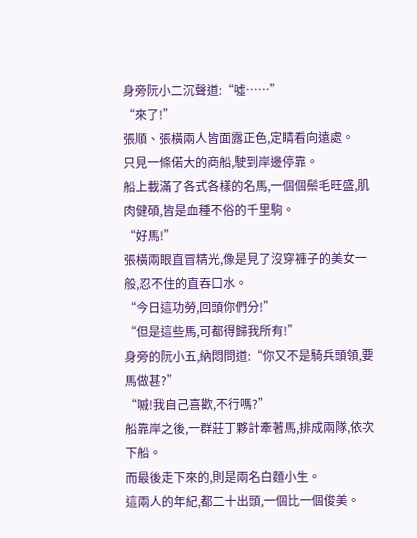身旁阮小二沉聲道:“噓……”
“來了!”
張順、張橫兩人皆面露正色,定睛看向遠處。
只見一條偌大的商船,駛到岸邊停靠。
船上載滿了各式各樣的名馬,一個個鬃毛旺盛,肌肉健碩,皆是血種不俗的千里駒。
“好馬!”
張橫兩眼直冒精光,像是見了沒穿褲子的美女一般,忍不住的直吞口水。
“今日這功勞,回頭你們分!”
“但是這些馬,可都得歸我所有!”
身旁的阮小五,納悶問道:“你又不是騎兵頭領,要馬做甚?”
“嘁!我自己喜歡,不行嗎?”
船靠岸之後,一群莊丁夥計牽著馬,排成兩隊,依次下船。
而最後走下來的,則是兩名白麵小生。
這兩人的年紀,都二十出頭,一個比一個俊美。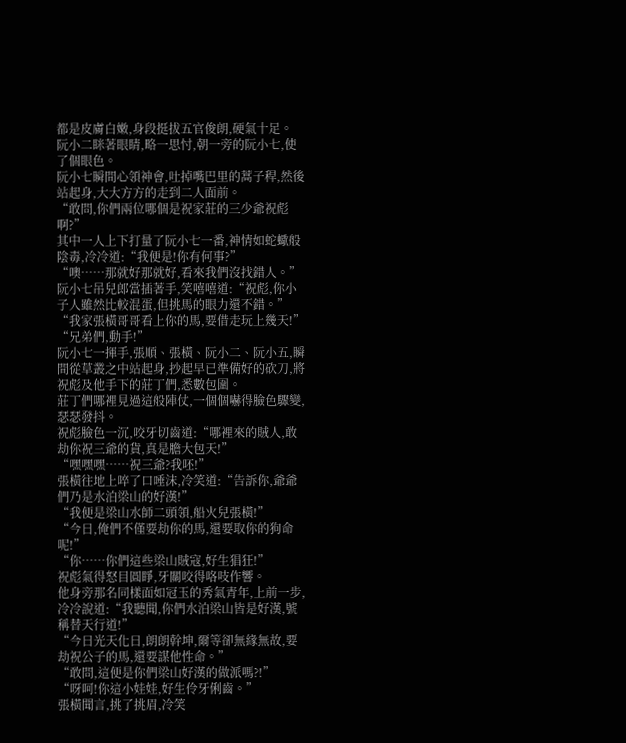都是皮膚白嫩,身段挺拔五官俊朗,硬氣十足。
阮小二眯著眼睛,略一思忖,朝一旁的阮小七,使了個眼色。
阮小七瞬間心領神會,吐掉嘴巴里的蒿子稈,然後站起身,大大方方的走到二人面前。
“敢問,你們兩位哪個是祝家莊的三少爺祝彪啊?”
其中一人上下打量了阮小七一番,神情如蛇蠍般陰毒,冷冷道:“我便是!你有何事?”
“噢……那就好那就好,看來我們沒找錯人。”
阮小七吊兒郎當插著手,笑嘻嘻道:“祝彪,你小子人雖然比較混蛋,但挑馬的眼力還不錯。”
“我家張橫哥哥看上你的馬,要借走玩上幾天!”
“兄弟們,動手!”
阮小七一揮手,張順、張橫、阮小二、阮小五,瞬間從草叢之中站起身,抄起早已準備好的砍刀,將祝彪及他手下的莊丁們,悉數包圍。
莊丁們哪裡見過這般陣仗,一個個嚇得臉色驟變,瑟瑟發抖。
祝彪臉色一沉,咬牙切齒道:“哪裡來的賊人,敢劫你祝三爺的貨,真是膽大包天!”
“嘿嘿嘿……祝三爺?我呸!”
張橫往地上啐了口唾沫,冷笑道:“告訴你,爺爺們乃是水泊梁山的好漢!”
“我便是梁山水師二頭領,船火兒張橫!”
“今日,俺們不僅要劫你的馬,還要取你的狗命呢!”
“你……你們這些梁山賊寇,好生猖狂!”
祝彪氣得怒目圓睜,牙關咬得咯吱作響。
他身旁那名同樣面如冠玉的秀氣青年,上前一步,冷冷說道:“我聽聞,你們水泊梁山皆是好漢,號稱替天行道!”
“今日光天化日,朗朗幹坤,爾等卻無緣無故,要劫祝公子的馬,還要謀他性命。”
“敢問,這便是你們梁山好漢的做派嗎?!”
“呀呵!你這小娃娃,好生伶牙俐齒。”
張橫聞言,挑了挑眉,冷笑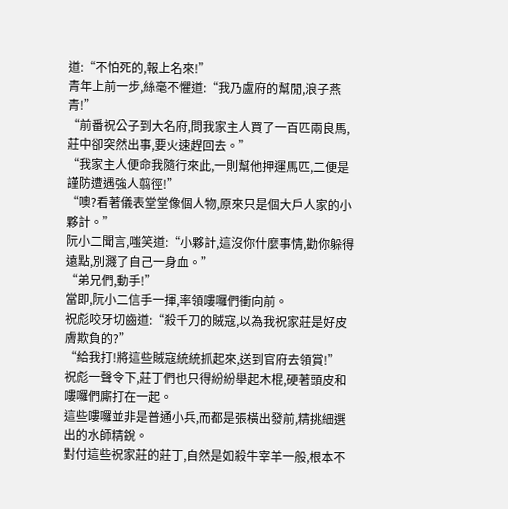道:“不怕死的,報上名來!”
青年上前一步,絲毫不懼道:“我乃盧府的幫閒,浪子燕青!”
“前番祝公子到大名府,問我家主人買了一百匹兩良馬,莊中卻突然出事,要火速趕回去。”
“我家主人便命我隨行來此,一則幫他押運馬匹,二便是謹防遭遇強人翦徑!”
“噢?看著儀表堂堂像個人物,原來只是個大戶人家的小夥計。”
阮小二聞言,嗤笑道:“小夥計,這沒你什麼事情,勸你躲得遠點,別濺了自己一身血。”
“弟兄們,動手!”
當即,阮小二信手一揮,率領嘍囉們衝向前。
祝彪咬牙切齒道:“殺千刀的賊寇,以為我祝家莊是好皮膚欺負的?”
“給我打!將這些賊寇統統抓起來,送到官府去領賞!”
祝彪一聲令下,莊丁們也只得紛紛舉起木棍,硬著頭皮和嘍囉們廝打在一起。
這些嘍囉並非是普通小兵,而都是張橫出發前,精挑細選出的水師精銳。
對付這些祝家莊的莊丁,自然是如殺牛宰羊一般,根本不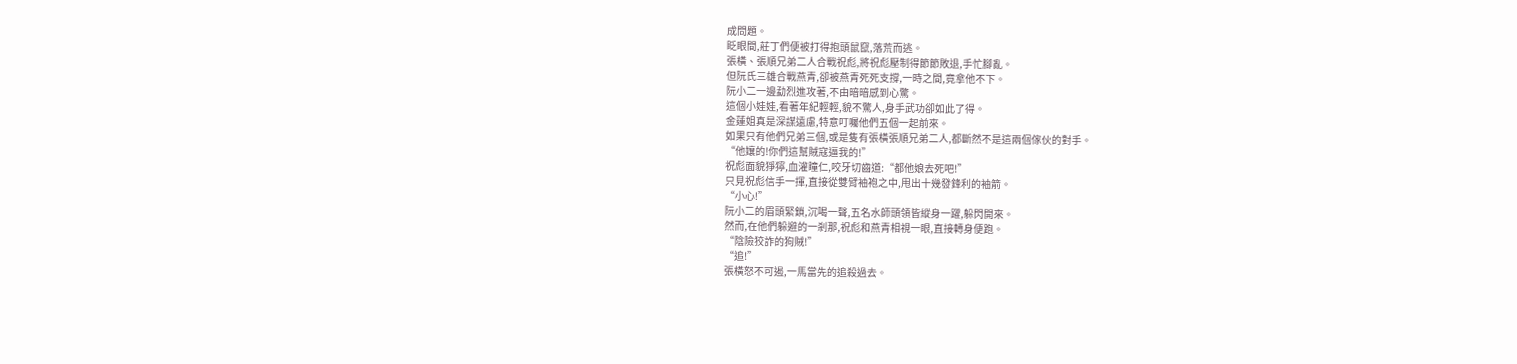成問題。
眨眼間,莊丁們便被打得抱頭鼠竄,落荒而逃。
張橫、張順兄弟二人合戰祝彪,將祝彪壓制得節節敗退,手忙腳亂。
但阮氏三雄合戰燕青,卻被燕青死死支撐,一時之間,竟拿他不下。
阮小二一邊勐烈進攻著,不由暗暗感到心驚。
這個小娃娃,看著年紀輕輕,貌不驚人,身手武功卻如此了得。
金蓮姐真是深謀遠慮,特意叮囑他們五個一起前來。
如果只有他們兄弟三個,或是隻有張橫張順兄弟二人,都斷然不是這兩個傢伙的對手。
“他孃的!你們這幫賊寇逼我的!”
祝彪面貌猙獰,血灌瞳仁,咬牙切齒道:“都他娘去死吧!”
只見祝彪信手一揮,直接從雙臂袖袍之中,甩出十幾發鋒利的袖箭。
“小心!”
阮小二的眉頭緊鎖,沉喝一聲,五名水師頭領皆縱身一躍,躲閃開來。
然而,在他們躲避的一剎那,祝彪和燕青相視一眼,直接轉身便跑。
“陰險狡詐的狗賊!”
“追!”
張橫怒不可遏,一馬當先的追殺過去。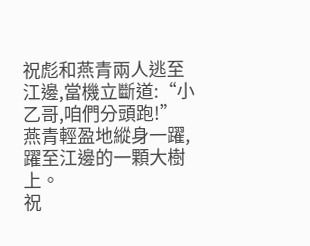祝彪和燕青兩人逃至江邊,當機立斷道:“小乙哥,咱們分頭跑!”
燕青輕盈地縱身一躍,躍至江邊的一顆大樹上。
祝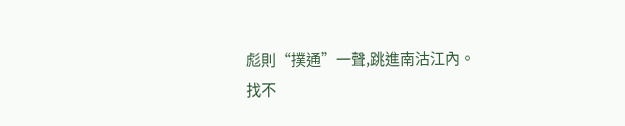彪則“撲通”一聲,跳進南沽江內。
找不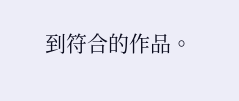到符合的作品。